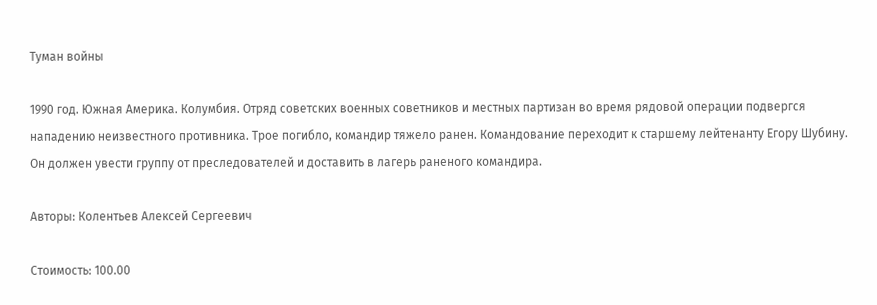Туман войны

1990 год. Южная Америка. Колумбия. Отряд советских военных советников и местных партизан во время рядовой операции подвергся нападению неизвестного противника. Трое погибло, командир тяжело ранен. Командование переходит к старшему лейтенанту Егору Шубину. Он должен увести группу от преследователей и доставить в лагерь раненого командира.

Авторы: Колентьев Алексей Сергеевич

Стоимость: 100.00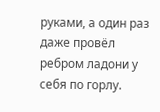руками, а один раз даже провёл ребром ладони у себя по горлу.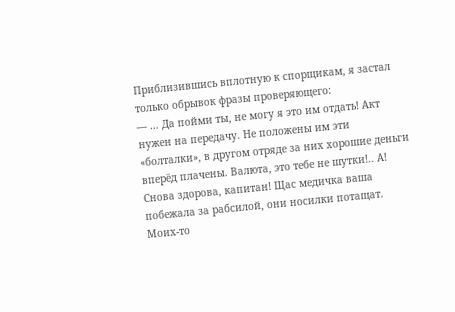Приблизившись вплотную к спорщикам, я застал только обрывок фразы проверяющего:
— … Да пойми ты, не могу я это им отдать! Акт нужен на передачу. Не положены им эти «болталки», в другом отряде за них хорошие деньги вперёд плачены. Валюта, это тебе не шутки!.. А! Снова здорова, капитан! Щас медичка ваша побежала за рабсилой, они носилки потащат. Моих-то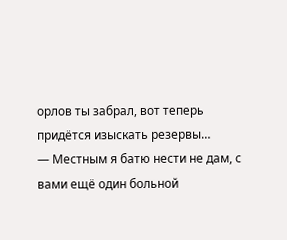орлов ты забрал, вот теперь придётся изыскать резервы…
— Местным я батю нести не дам, с вами ещё один больной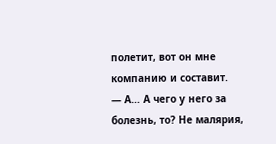полетит, вот он мне компанию и составит.
— А… А чего у него за болезнь, то? Не малярия,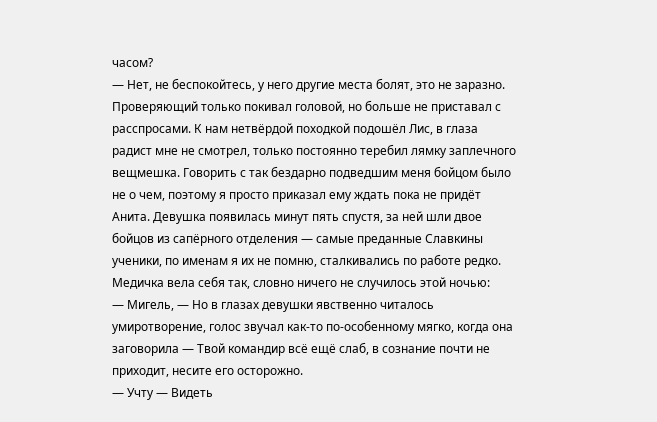часом?
— Нет, не беспокойтесь, у него другие места болят, это не заразно.
Проверяющий только покивал головой, но больше не приставал с расспросами. К нам нетвёрдой походкой подошёл Лис, в глаза радист мне не смотрел, только постоянно теребил лямку заплечного вещмешка. Говорить с так бездарно подведшим меня бойцом было не о чем, поэтому я просто приказал ему ждать пока не придёт Анита. Девушка появилась минут пять спустя, за ней шли двое бойцов из сапёрного отделения — самые преданные Славкины ученики, по именам я их не помню, сталкивались по работе редко. Медичка вела себя так, словно ничего не случилось этой ночью:
— Мигель, — Но в глазах девушки явственно читалось умиротворение, голос звучал как-то по-особенному мягко, когда она заговорила — Твой командир всё ещё слаб, в сознание почти не приходит, несите его осторожно.
— Учту — Видеть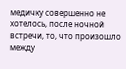медичку совершенно не хотелось, после ночной встречи, то, что произошло между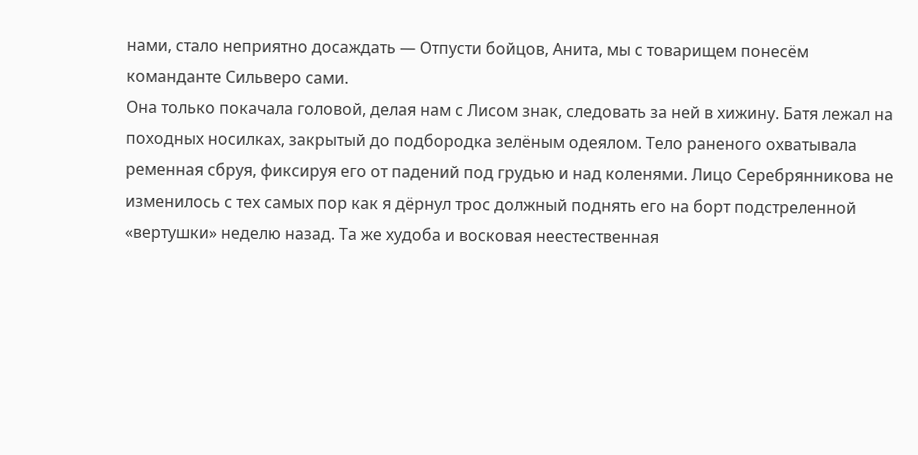нами, стало неприятно досаждать — Отпусти бойцов, Анита, мы с товарищем понесём команданте Сильверо сами.
Она только покачала головой, делая нам с Лисом знак, следовать за ней в хижину. Батя лежал на походных носилках, закрытый до подбородка зелёным одеялом. Тело раненого охватывала ременная сбруя, фиксируя его от падений под грудью и над коленями. Лицо Серебрянникова не изменилось с тех самых пор как я дёрнул трос должный поднять его на борт подстреленной «вертушки» неделю назад. Та же худоба и восковая неестественная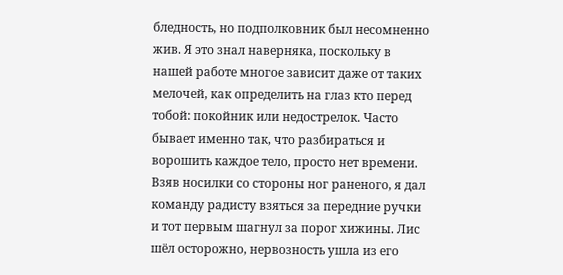бледность, но подполковник был несомненно жив. Я это знал наверняка, поскольку в нашей работе многое зависит даже от таких мелочей, как определить на глаз кто перед тобой: покойник или недострелок. Часто бывает именно так, что разбираться и ворошить каждое тело, просто нет времени.
Взяв носилки со стороны ног раненого, я дал команду радисту взяться за передние ручки и тот первым шагнул за порог хижины. Лис шёл осторожно, нервозность ушла из его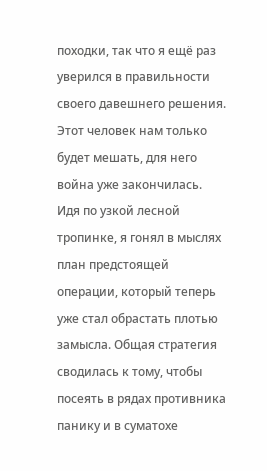походки, так что я ещё раз уверился в правильности своего давешнего решения. Этот человек нам только будет мешать, для него война уже закончилась. Идя по узкой лесной тропинке, я гонял в мыслях план предстоящей операции, который теперь уже стал обрастать плотью замысла. Общая стратегия сводилась к тому, чтобы посеять в рядах противника панику и в суматохе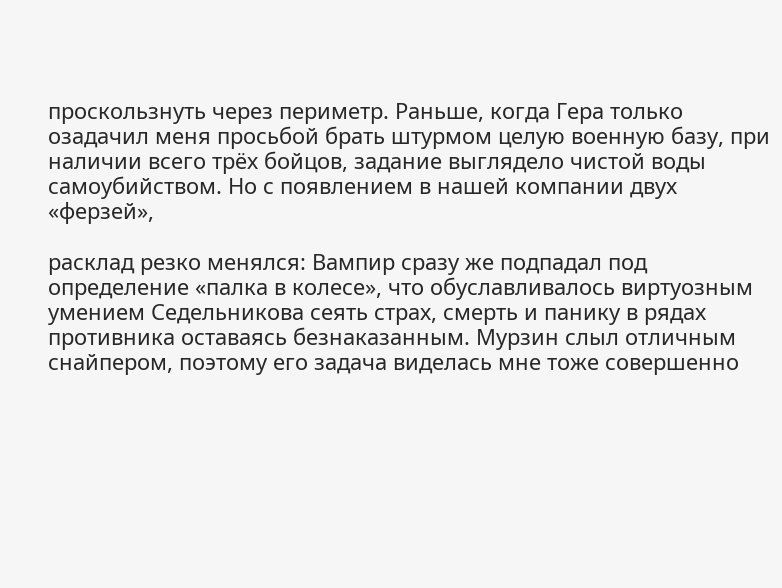проскользнуть через периметр. Раньше, когда Гера только озадачил меня просьбой брать штурмом целую военную базу, при наличии всего трёх бойцов, задание выглядело чистой воды самоубийством. Но с появлением в нашей компании двух «ферзей»,

расклад резко менялся: Вампир сразу же подпадал под определение «палка в колесе», что обуславливалось виртуозным умением Седельникова сеять страх, смерть и панику в рядах противника оставаясь безнаказанным. Мурзин слыл отличным снайпером, поэтому его задача виделась мне тоже совершенно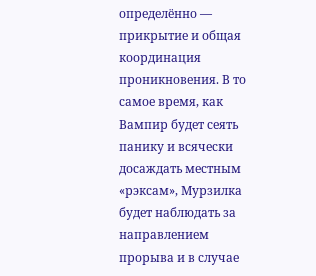определённо — прикрытие и общая координация проникновения. В то самое время, как Вампир будет сеять панику и всячески досаждать местным «рэксам», Мурзилка будет наблюдать за направлением прорыва и в случае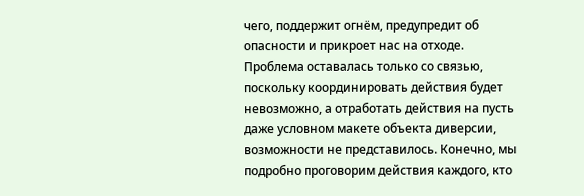чего, поддержит огнём, предупредит об опасности и прикроет нас на отходе. Проблема оставалась только со связью, поскольку координировать действия будет невозможно, а отработать действия на пусть даже условном макете объекта диверсии, возможности не представилось. Конечно, мы подробно проговорим действия каждого, кто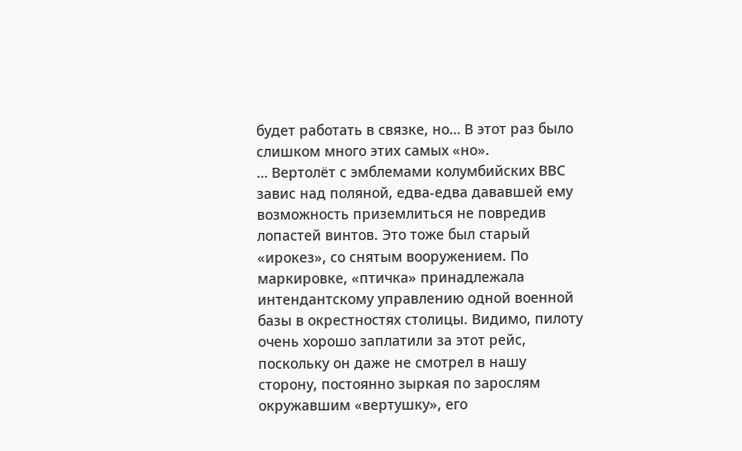будет работать в связке, но… В этот раз было слишком много этих самых «но».
… Вертолёт с эмблемами колумбийских ВВС завис над поляной, едва-едва дававшей ему возможность приземлиться не повредив лопастей винтов. Это тоже был старый «ирокез», со снятым вооружением. По маркировке, «птичка» принадлежала интендантскому управлению одной военной базы в окрестностях столицы. Видимо, пилоту очень хорошо заплатили за этот рейс, поскольку он даже не смотрел в нашу сторону, постоянно зыркая по зарослям окружавшим «вертушку», его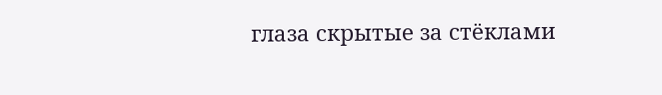глаза скрытые за стёклами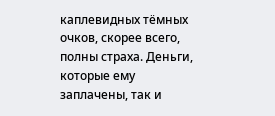каплевидных тёмных очков, скорее всего, полны страха. Деньги, которые ему заплачены, так и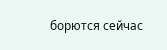борются сейчас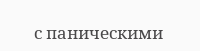с паническими